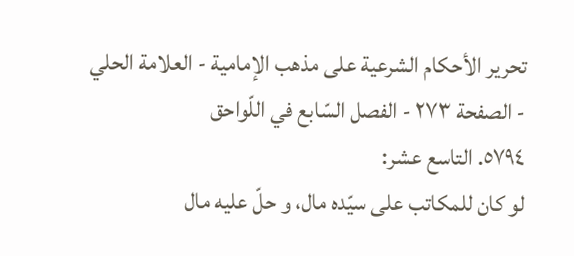تحرير الأحكام الشرعية على مذهب الإمامية - العلامة الحلي - الصفحة ٢٧٣ - الفصل السّابع في اللّواحق
٥٧٩٤. التاسع عشر:
لو كان للمكاتب على سيّده مال، و حلّ عليه مال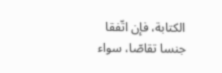الكتابة، فإن اتّفقا جنسا تقاصّا، سواء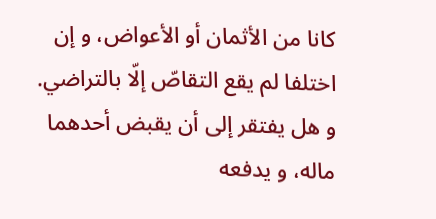كانا من الأثمان أو الأعواض، و إن اختلفا لم يقع التقاصّ إلّا بالتراضي.
و هل يفتقر إلى أن يقبض أحدهما ماله، و يدفعه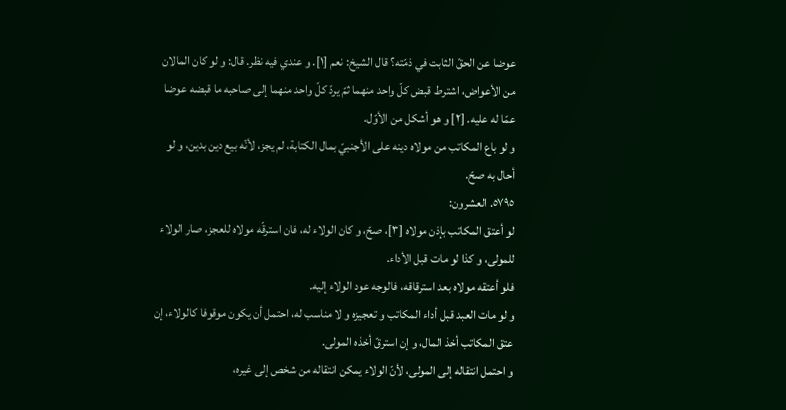عوضا عن الحقّ الثابت في ذمّته؟ قال الشيخ: نعم [١]. و عندي فيه نظر. قال: و لو كان المالان من الأعواض، اشترط قبض كلّ واحد منهما ثمّ يردّ كلّ واحد منهما إلى صاحبه ما قبضه عوضا عمّا له عليه. [٢] و هو أشكل من الأوّل.
و لو باع المكاتب من مولاه دينه على الأجنبيّ بمال الكتابة، لم يجز، لأنّه بيع دين بدين، و لو أحال به صحّ.
٥٧٩٥. العشرون:
لو أعتق المكاتب بإذن مولاه [٣]، صحّ، و كان الولاء له، فان استرقّه مولاه للعجز، صار الولاء للمولى، و كذا لو مات قبل الأداء.
فلو أعتقه مولاه بعد استرقاقه، فالوجه عود الولاء إليه.
و لو مات العبد قبل أداء المكاتب و تعجيزه و لا مناسب له، احتمل أن يكون موقوفا كالولاء، إن عتق المكاتب أخذ المال، و إن استرقّ أخذه المولى.
و احتمل انتقاله إلى المولى، لأنّ الولاء يمكن انتقاله من شخص إلى غيره،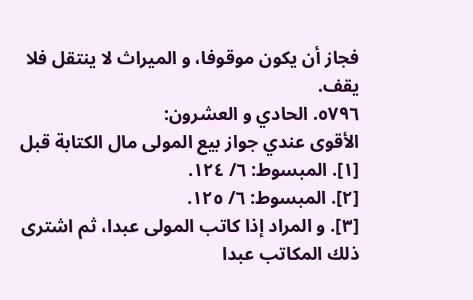فجاز أن يكون موقوفا، و الميراث لا ينتقل فلا يقف.
٥٧٩٦. الحادي و العشرون:
الأقوى عندي جواز بيع المولى مال الكتابة قبل
[١]. المبسوط: ٦/ ١٢٤.
[٢]. المبسوط: ٦/ ١٢٥.
[٣]. و المراد إذا كاتب المولى عبدا، ثم اشترى ذلك المكاتب عبدا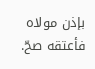بإذن مولاه فأعتقه صحّ.